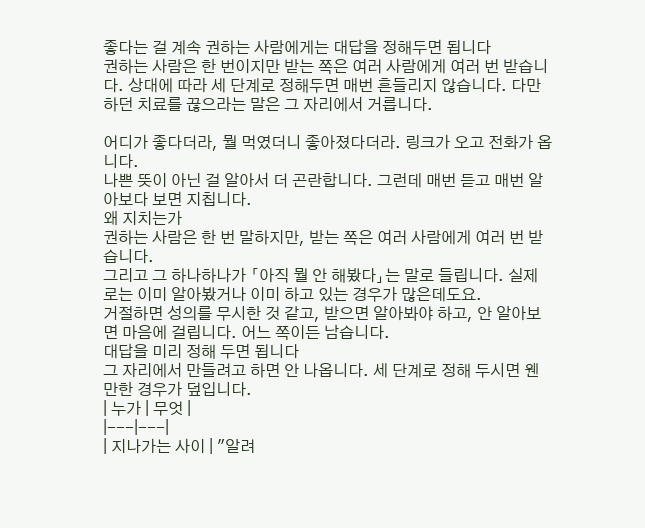좋다는 걸 계속 권하는 사람에게는 대답을 정해두면 됩니다
권하는 사람은 한 번이지만 받는 쪽은 여러 사람에게 여러 번 받습니다. 상대에 따라 세 단계로 정해두면 매번 흔들리지 않습니다. 다만 하던 치료를 끊으라는 말은 그 자리에서 거릅니다.

어디가 좋다더라, 뭘 먹였더니 좋아졌다더라. 링크가 오고 전화가 옵니다.
나쁜 뜻이 아닌 걸 알아서 더 곤란합니다. 그런데 매번 듣고 매번 알아보다 보면 지칩니다.
왜 지치는가
권하는 사람은 한 번 말하지만, 받는 쪽은 여러 사람에게 여러 번 받습니다.
그리고 그 하나하나가 「아직 뭘 안 해봤다」는 말로 들립니다. 실제로는 이미 알아봤거나 이미 하고 있는 경우가 많은데도요.
거절하면 성의를 무시한 것 같고, 받으면 알아봐야 하고, 안 알아보면 마음에 걸립니다. 어느 쪽이든 남습니다.
대답을 미리 정해 두면 됩니다
그 자리에서 만들려고 하면 안 나옵니다. 세 단계로 정해 두시면 웬만한 경우가 덮입니다.
| 누가 | 무엇 |
|---|---|
| 지나가는 사이 | "알려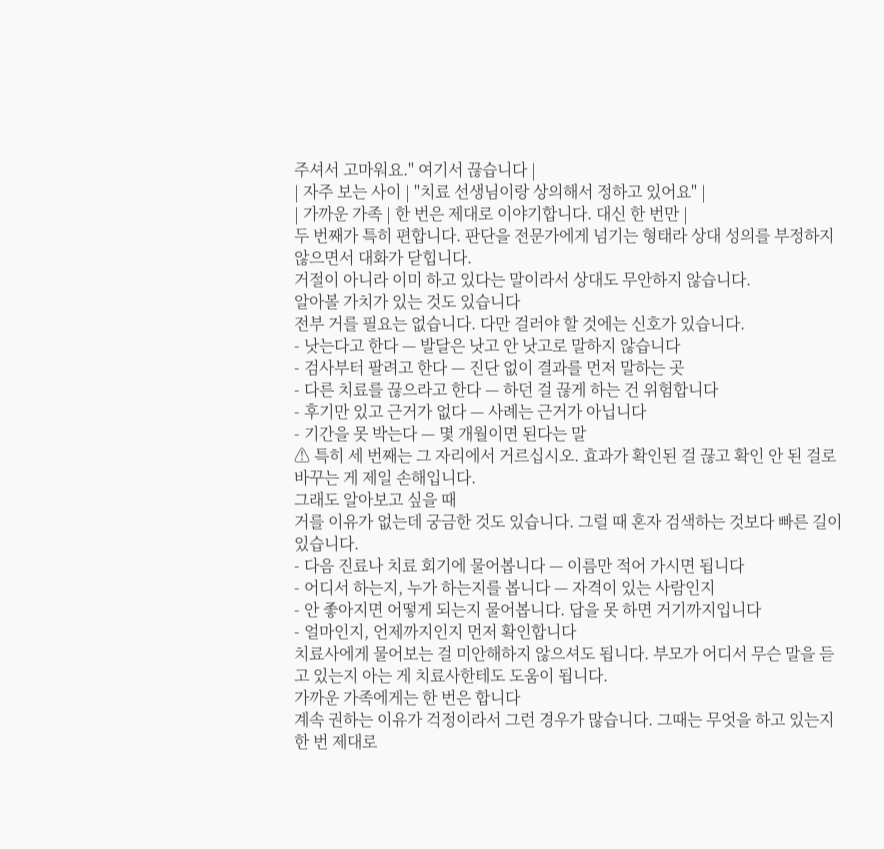주셔서 고마워요." 여기서 끊습니다 |
| 자주 보는 사이 | "치료 선생님이랑 상의해서 정하고 있어요" |
| 가까운 가족 | 한 번은 제대로 이야기합니다. 대신 한 번만 |
두 번째가 특히 편합니다. 판단을 전문가에게 넘기는 형태라 상대 성의를 부정하지 않으면서 대화가 닫힙니다.
거절이 아니라 이미 하고 있다는 말이라서 상대도 무안하지 않습니다.
알아볼 가치가 있는 것도 있습니다
전부 거를 필요는 없습니다. 다만 걸러야 할 것에는 신호가 있습니다.
- 낫는다고 한다 — 발달은 낫고 안 낫고로 말하지 않습니다
- 검사부터 팔려고 한다 — 진단 없이 결과를 먼저 말하는 곳
- 다른 치료를 끊으라고 한다 — 하던 걸 끊게 하는 건 위험합니다
- 후기만 있고 근거가 없다 — 사례는 근거가 아닙니다
- 기간을 못 박는다 — 몇 개월이면 된다는 말
⚠ 특히 세 번째는 그 자리에서 거르십시오. 효과가 확인된 걸 끊고 확인 안 된 걸로 바꾸는 게 제일 손해입니다.
그래도 알아보고 싶을 때
거를 이유가 없는데 궁금한 것도 있습니다. 그럴 때 혼자 검색하는 것보다 빠른 길이 있습니다.
- 다음 진료나 치료 회기에 물어봅니다 — 이름만 적어 가시면 됩니다
- 어디서 하는지, 누가 하는지를 봅니다 — 자격이 있는 사람인지
- 안 좋아지면 어떻게 되는지 물어봅니다. 답을 못 하면 거기까지입니다
- 얼마인지, 언제까지인지 먼저 확인합니다
치료사에게 물어보는 걸 미안해하지 않으셔도 됩니다. 부모가 어디서 무슨 말을 듣고 있는지 아는 게 치료사한테도 도움이 됩니다.
가까운 가족에게는 한 번은 합니다
계속 권하는 이유가 걱정이라서 그런 경우가 많습니다. 그때는 무엇을 하고 있는지 한 번 제대로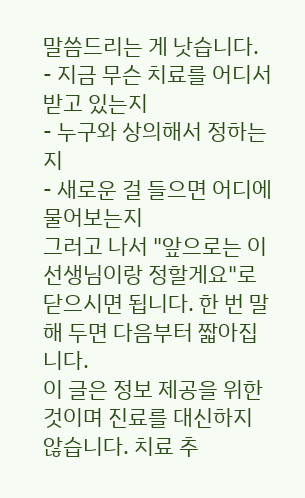말씀드리는 게 낫습니다.
- 지금 무슨 치료를 어디서 받고 있는지
- 누구와 상의해서 정하는지
- 새로운 걸 들으면 어디에 물어보는지
그러고 나서 "앞으로는 이 선생님이랑 정할게요"로 닫으시면 됩니다. 한 번 말해 두면 다음부터 짧아집니다.
이 글은 정보 제공을 위한 것이며 진료를 대신하지 않습니다. 치료 추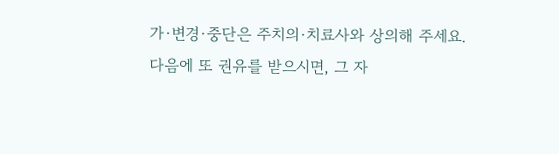가·변경·중단은 주치의·치료사와 상의해 주세요.
다음에 또 권유를 받으시면, 그 자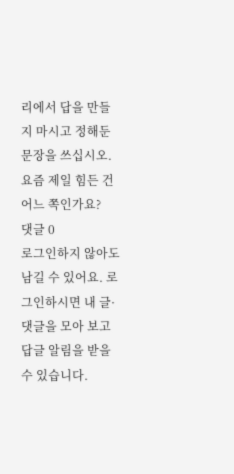리에서 답을 만들지 마시고 정해둔 문장을 쓰십시오.
요즘 제일 힘든 건 어느 쪽인가요?
댓글 0
로그인하지 않아도 남길 수 있어요. 로그인하시면 내 글·댓글을 모아 보고 답글 알림을 받을 수 있습니다.